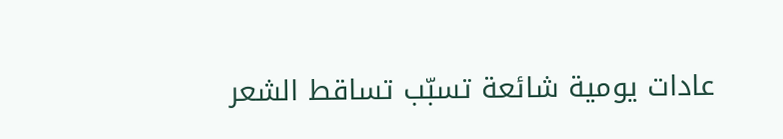عادات يومية شائعة تسبّب تساقط الشعر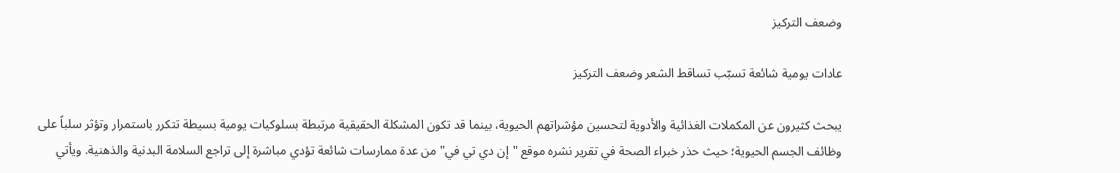وضعف التركيز

عادات يومية شائعة تسبّب تساقط الشعر وضعف التركيز

يبحث كثيرون عن المكملات الغذائية والأدوية لتحسين مؤشراتهم الحيوية، بينما قد تكون المشكلة الحقيقية مرتبطة بسلوكيات يومية بسيطة تتكرر باستمرار وتؤثر سلباً على وظائف الجسم الحيوية؛ حيث حذر خبراء الصحة في تقرير نشره موقع "إن دي تي في" من عدة ممارسات شائعة تؤدي مباشرة إلى تراجع السلامة البدنية والذهنية. ويأتي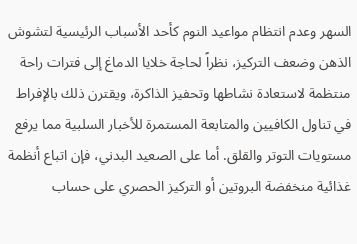السهر وعدم انتظام مواعيد النوم كأحد الأسباب الرئيسية لتشوش الذهن وضعف التركيز، نظراً لحاجة خلايا الدماغ إلى فترات راحة منتظمة لاستعادة نشاطها وتحفيز الذاكرة، ويقترن ذلك بالإفراط في تناول الكافيين والمتابعة المستمرة للأخبار السلبية مما يرفع مستويات التوتر والقلق. أما على الصعيد البدني، فإن اتباع أنظمة غذائية منخفضة البروتين أو التركيز الحصري على حساب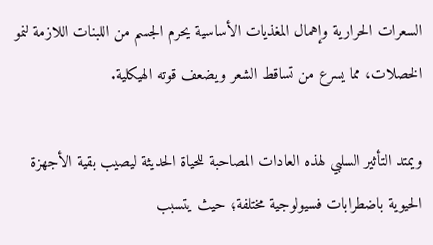السعرات الحرارية وإهمال المغذيات الأساسية يحرم الجسم من اللبنات اللازمة لنمو الخصلات، مما يسرع من تساقط الشعر ويضعف قوته الهيكلية.

ويمتد التأثير السلبي لهذه العادات المصاحبة للحياة الحديثة ليصيب بقية الأجهزة الحيوية باضطرابات فسيولوجية مختلفة؛ حيث يتسبب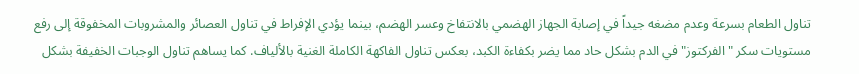تناول الطعام بسرعة وعدم مضغه جيداً في إصابة الجهاز الهضمي بالانتفاخ وعسر الهضم، بينما يؤدي الإفراط في تناول العصائر والمشروبات المخفوقة إلى رفع مستويات سكر "الفركتوز" في الدم بشكل حاد مما يضر بكفاءة الكبد، بعكس تناول الفاكهة الكاملة الغنية بالألياف. كما يساهم تناول الوجبات الخفيفة بشكل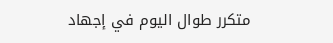متكرر طوال اليوم في إجهاد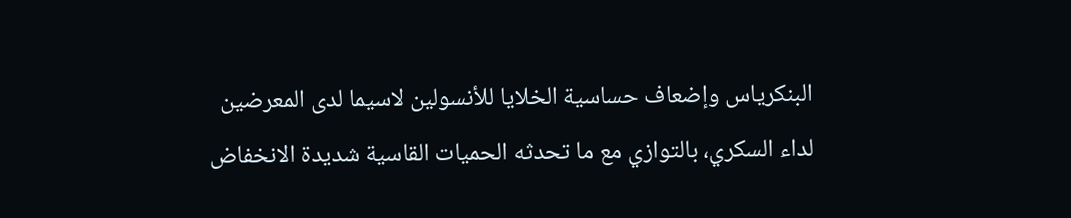البنكرياس وإضعاف حساسية الخلايا للأنسولين لاسيما لدى المعرضين لداء السكري، بالتوازي مع ما تحدثه الحميات القاسية شديدة الانخفاض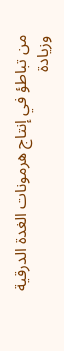من تباطؤ في إنتاج هرمونات الغدة الدرقية وزيادة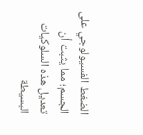الضغط الفسيولوجي على الجسم؛ مما يثبت أن تعديل هذه السلوكيات البسيطة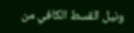ونيل القسط الكافي من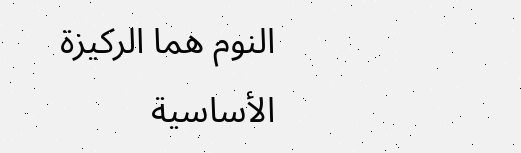النوم هما الركيزة الأساسية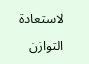لاستعادة التوازن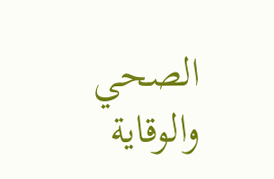الصحي والوقاية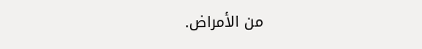من الأمراض.